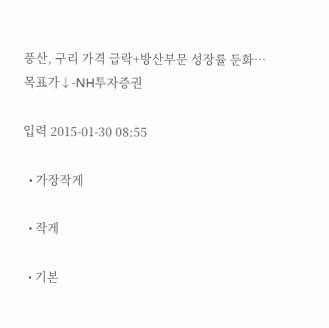풍산, 구리 가격 급락+방산부문 성장률 둔화…목표가↓-NH투자증권

입력 2015-01-30 08:55

  • 가장작게

  • 작게

  • 기본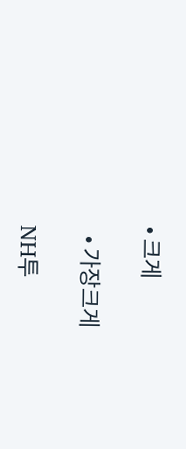• 크게

  • 가장크게

NH투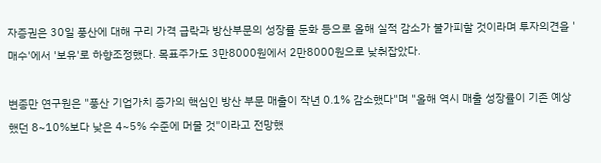자증권은 30일 풍산에 대해 구리 가격 급락과 방산부문의 성장률 둔화 등으로 올해 실적 감소가 불가피할 것이라며 투자의견을 '매수'에서 '보유'로 하향조정했다. 목표주가도 3만8000원에서 2만8000원으로 낮춰잡았다.

변종만 연구원은 "풍산 기업가치 증가의 핵심인 방산 부문 매출이 작년 0.1% 감소했다"며 "올해 역시 매출 성장률이 기존 예상했던 8~10%보다 낮은 4~5% 수준에 머물 것"이라고 전망했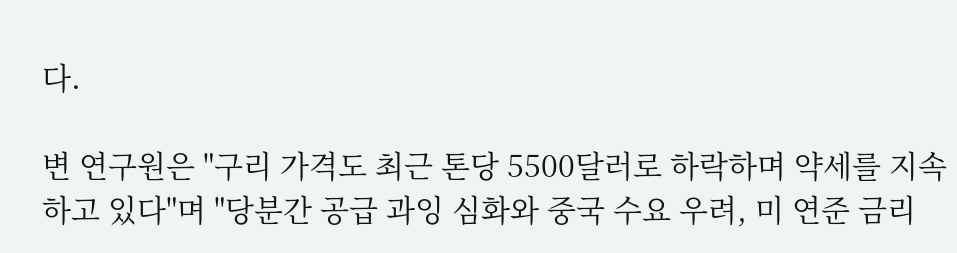다.

변 연구원은 "구리 가격도 최근 톤당 5500달러로 하락하며 약세를 지속하고 있다"며 "당분간 공급 과잉 심화와 중국 수요 우려, 미 연준 금리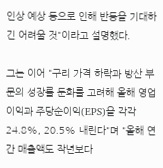인상 예상 등으로 인해 반등을 기대하긴 어려울 것"이라고 설명했다.

그는 이어 "구리 가격 하락과 방산 부문의 성장률 둔화를 고려해 올해 영업이익과 주당순이익(EPS)을 각각 24.8%, 20.5% 내린다"며 "올해 연간 매출액도 작년보다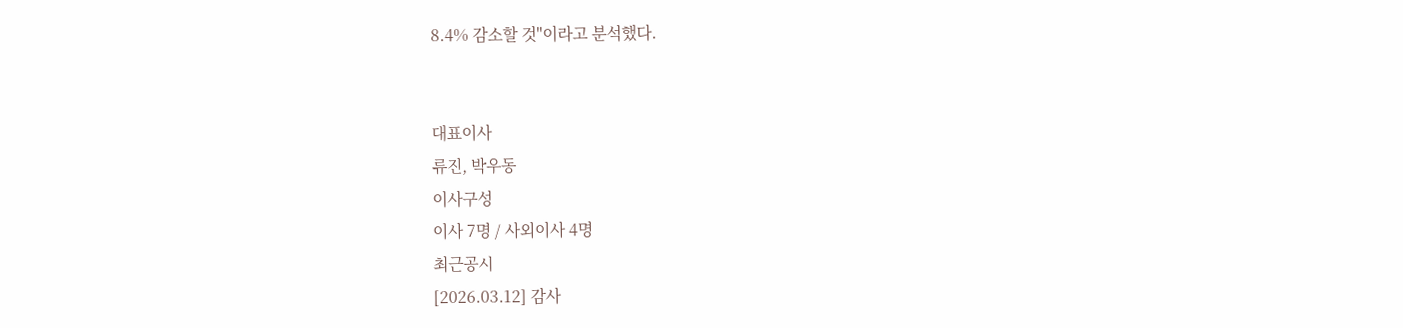8.4% 감소할 것"이라고 분석했다.


대표이사
류진, 박우동
이사구성
이사 7명 / 사외이사 4명
최근공시
[2026.03.12] 감사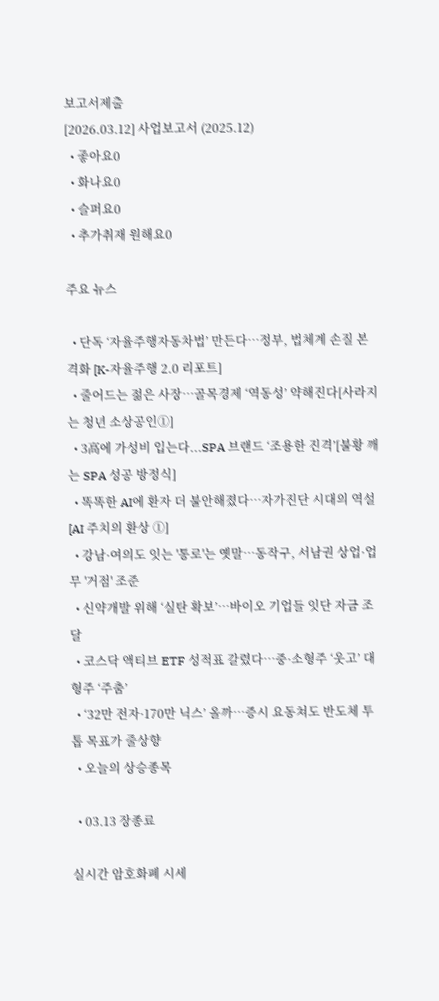보고서제출
[2026.03.12] 사업보고서 (2025.12)
  • 좋아요0
  • 화나요0
  • 슬퍼요0
  • 추가취재 원해요0

주요 뉴스

  • 단독 ‘자율주행자동차법’ 만든다…정부, 법체계 손질 본격화 [K-자율주행 2.0 리포트]
  • 줄어드는 젊은 사장…골목경제 ‘역동성’ 약해진다[사라지는 청년 소상공인①]
  • 3高에 가성비 입는다...SPA 브랜드 ‘조용한 진격’[불황 깨는 SPA 성공 방정식]
  • 똑똑한 AI에 환자 더 불안해졌다…자가진단 시대의 역설 [AI 주치의 환상 ①]
  • 강남·여의도 잇는 '통로'는 옛말⋯동작구, 서남권 상업·업무 '거점' 조준
  • 신약개발 위해 ‘실탄 확보’…바이오 기업들 잇단 자금 조달
  • 코스닥 액티브 ETF 성적표 갈렸다…중·소형주 ‘웃고’ 대형주 ‘주춤’
  • ‘32만 전자·170만 닉스’ 올까…증시 요동쳐도 반도체 투톱 목표가 줄상향
  • 오늘의 상승종목

  • 03.13 장종료

실시간 암호화폐 시세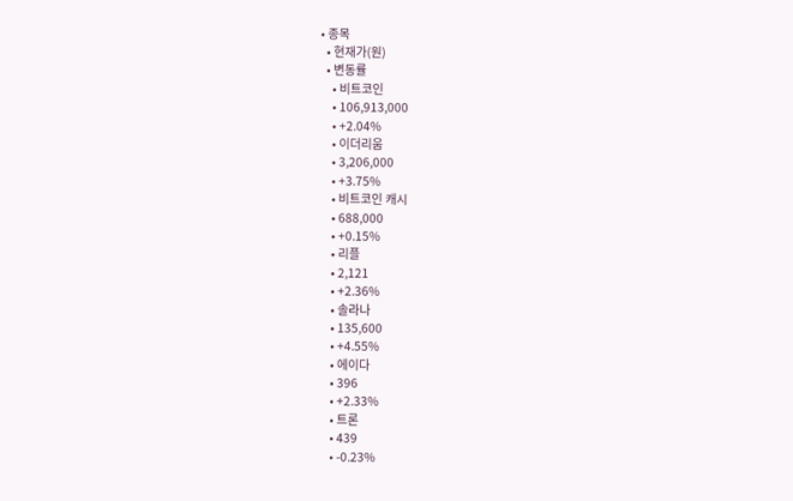• 종목
  • 현재가(원)
  • 변동률
    • 비트코인
    • 106,913,000
    • +2.04%
    • 이더리움
    • 3,206,000
    • +3.75%
    • 비트코인 캐시
    • 688,000
    • +0.15%
    • 리플
    • 2,121
    • +2.36%
    • 솔라나
    • 135,600
    • +4.55%
    • 에이다
    • 396
    • +2.33%
    • 트론
    • 439
    • -0.23%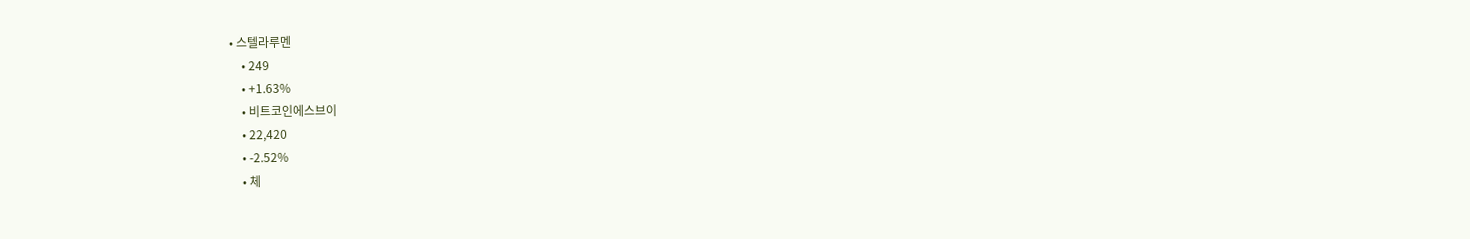• 스텔라루멘
    • 249
    • +1.63%
    • 비트코인에스브이
    • 22,420
    • -2.52%
    • 체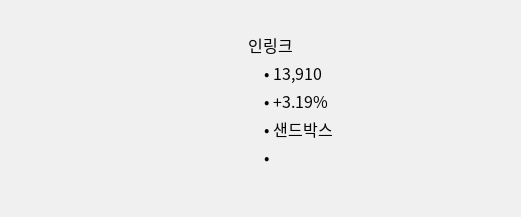인링크
    • 13,910
    • +3.19%
    • 샌드박스
    •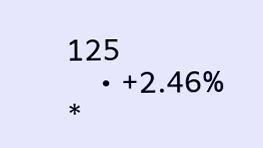125
    • +2.46%
*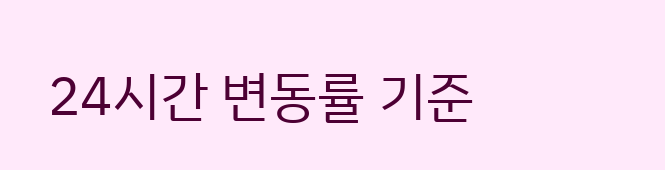24시간 변동률 기준